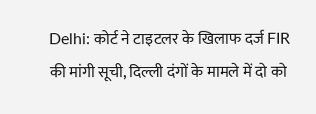Delhi: कोर्ट ने टाइटलर के खिलाफ दर्ज FIR की मांगी सूची, दिल्ली दंगों के मामले में दो को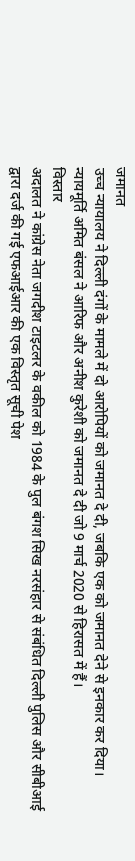जमानत
उच्च न्यायालय ने दिल्ली दंगों के मामले में दो आरोपियों को जमानत दे दी, जबकि एक को जमानत देने से इनकार कर दिया। न्यायमूर्ति अमित बंसल ने आरिफ और अनीश कुरेशी को जमानत दे दी जो 9 मार्च 2020 से हिरासत में हैं।
विस्तार
अदालत ने कांग्रेस नेता जगदीश टाइटलर के वकील को 1984 के पुल बंगश सिख नरसंहार से संबंधित दिल्ली पुलिस और सीबीआई द्वारा दर्ज की गई एफआईआर की एक विस्तृत सूची पेश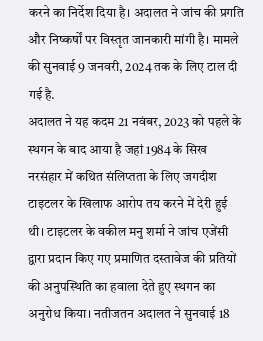करने का निर्देश दिया है। अदालत ने जांच की प्रगति और निष्कर्षों पर विस्तृत जानकारी मांगी है। मामले की सुनवाई 9 जनवरी, 2024 तक के लिए टाल दी गई है.
अदालत ने यह कदम 21 नवंबर, 2023 को पहले के स्थगन के बाद आया है जहां 1984 के सिख नरसंहार में कथित संलिप्तता के लिए जगदीश टाइटलर के खिलाफ आरोप तय करने में देरी हुई थी। टाइटलर के वकील मनु शर्मा ने जांच एजेंसी द्वारा प्रदान किए गए प्रमाणित दस्तावेज की प्रतियों की अनुपस्थिति का हवाला देते हुए स्थगन का अनुरोध किया। नतीजतन अदालत ने सुनवाई 18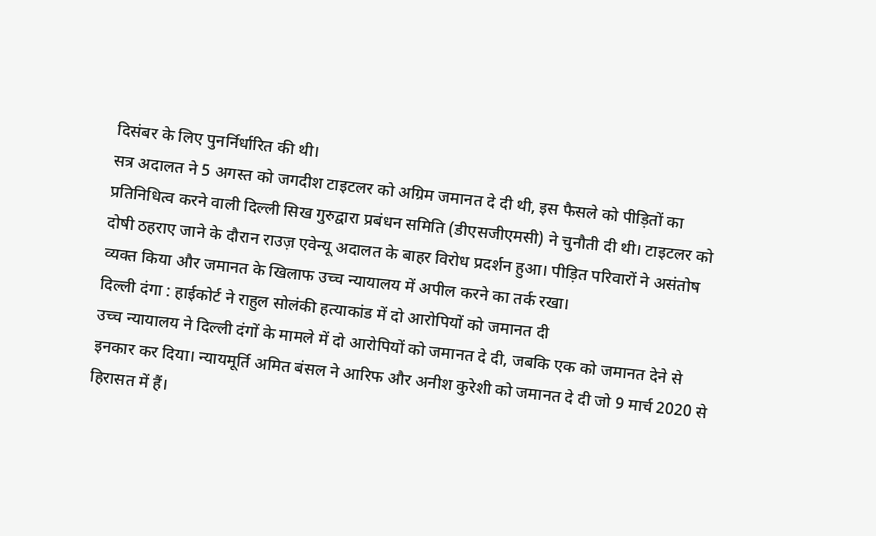दिसंबर के लिए पुनर्निर्धारित की थी।
सत्र अदालत ने 5 अगस्त को जगदीश टाइटलर को अग्रिम जमानत दे दी थी, इस फैसले को पीड़ितों का प्रतिनिधित्व करने वाली दिल्ली सिख गुरुद्वारा प्रबंधन समिति (डीएसजीएमसी) ने चुनौती दी थी। टाइटलर को दोषी ठहराए जाने के दौरान राउज़ एवेन्यू अदालत के बाहर विरोध प्रदर्शन हुआ। पीड़ित परिवारों ने असंतोष व्यक्त किया और जमानत के खिलाफ उच्च न्यायालय में अपील करने का तर्क रखा।
दिल्ली दंगा : हाईकोर्ट ने राहुल सोलंकी हत्याकांड में दो आरोपियों को जमानत दी
उच्च न्यायालय ने दिल्ली दंगों के मामले में दो आरोपियों को जमानत दे दी, जबकि एक को जमानत देने से इनकार कर दिया। न्यायमूर्ति अमित बंसल ने आरिफ और अनीश कुरेशी को जमानत दे दी जो 9 मार्च 2020 से हिरासत में हैं।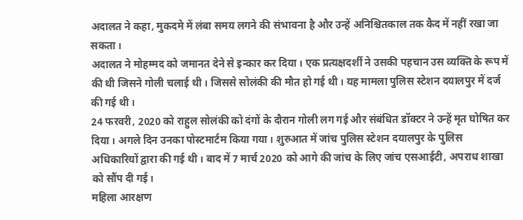अदालत ने कहा, मुकदमे में लंबा समय लगने की संभावना है और उन्हें अनिश्चितकाल तक कैद में नहीं रखा जा सकता।
अदालत ने मोहम्मद को जमानत देने से इन्कार कर दिया। एक प्रत्यक्षदर्शी ने उसकी पहचान उस व्यक्ति के रूप में की थी जिसने गोली चलाई थी। जिससे सोलंकी की मौत हो गई थी। यह मामला पुलिस स्टेशन दयालपुर में दर्ज की गई थी।
24 फरवरी, 2020 को राहुल सोलंकी को दंगों के दौरान गोली लग गई और संबंधित डॉक्टर ने उन्हें मृत घोषित कर दिया। अगले दिन उनका पोस्टमार्टम किया गया। शुरुआत में जांच पुलिस स्टेशन दयालपुर के पुलिस अधिकारियों द्वारा की गई थी। बाद में 7 मार्च 2020 को आगे की जांच के लिए जांच एसआईटी, अपराध शाखा को सौंप दी गई।
महिला आरक्षण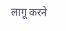लागू करने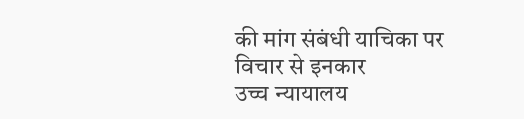की मांग संबंधी याचिका पर विचार से इनकार
उच्च न्यायालय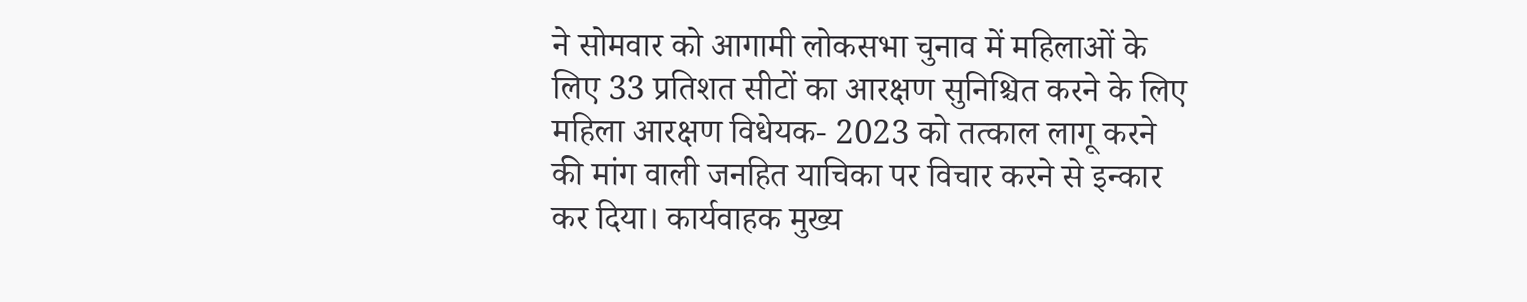ने सोमवार को आगामी लोकसभा चुनाव में महिलाओं के लिए 33 प्रतिशत सीटों का आरक्षण सुनिश्चित करने के लिए महिला आरक्षण विधेयक- 2023 को तत्काल लागू करने की मांग वाली जनहित याचिका पर विचार करने से इन्कार कर दिया। कार्यवाहक मुख्य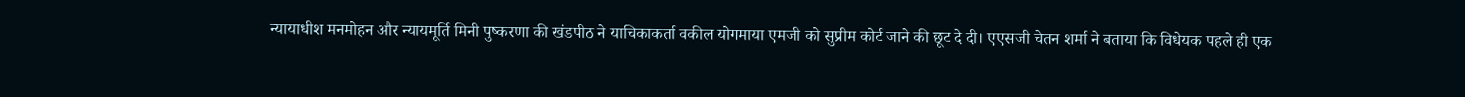न्यायाधीश मनमोहन और न्यायमूर्ति मिनी पुष्करणा की खंडपीठ ने याचिकाकर्ता वकील योगमाया एमजी को सुप्रीम कोर्ट जाने की छूट दे दी। एएसजी चेतन शर्मा ने बताया कि विधेयक पहले ही एक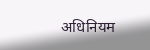अधिनियम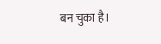बन चुका है।